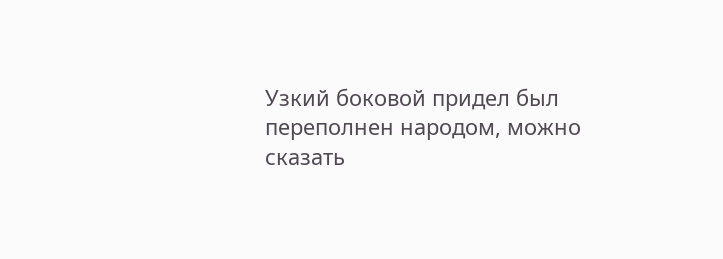Узкий боковой придел был переполнен народом, можно сказать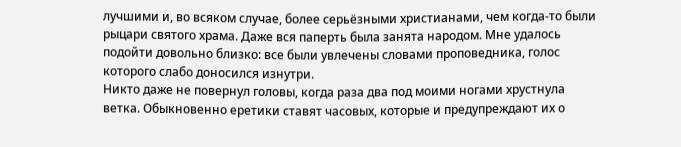лучшими и, во всяком случае, более серьёзными христианами, чем когда-то были рыцари святого храма. Даже вся паперть была занята народом. Мне удалось подойти довольно близко: все были увлечены словами проповедника, голос которого слабо доносился изнутри.
Никто даже не повернул головы, когда раза два под моими ногами хрустнула ветка. Обыкновенно еретики ставят часовых, которые и предупреждают их о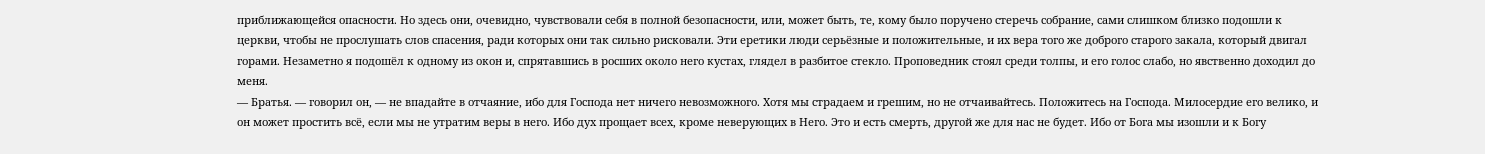приближающейся опасности. Но здесь они, очевидно, чувствовали себя в полной безопасности, или, может быть, те, кому было поручено стеречь собрание, сами слишком близко подошли к церкви, чтобы не прослушать слов спасения, ради которых они так сильно рисковали. Эти еретики люди серьёзные и положительные, и их вера того же доброго старого закала, который двигал горами. Незаметно я подошёл к одному из окон и, спрятавшись в росших около него кустах, глядел в разбитое стекло. Проповедник стоял среди толпы, и его голос слабо, но явственно доходил до меня.
— Братья. — говорил он, — не впадайте в отчаяние, ибо для Господа нет ничего невозможного. Хотя мы страдаем и грешим, но не отчаивайтесь. Положитесь на Господа. Милосердие его велико, и он может простить всё, если мы не утратим веры в него. Ибо дух прощает всех, кроме неверующих в Него. Это и есть смерть, другой же для нас не будет. Ибо от Бога мы изошли и к Богу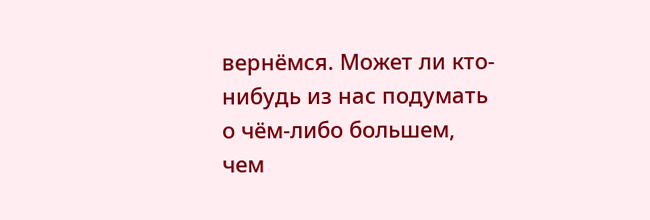вернёмся. Может ли кто-нибудь из нас подумать о чём-либо большем, чем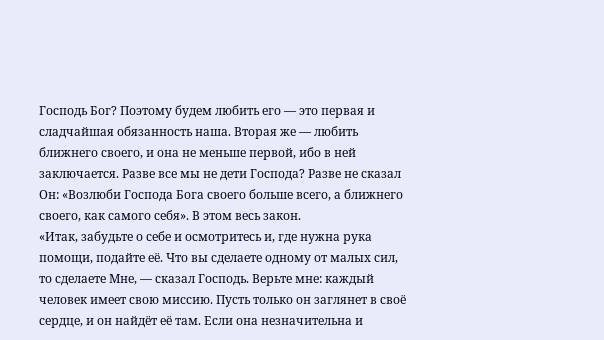Господь Бог? Поэтому будем любить его — это первая и сладчайшая обязанность наша. Вторая же — любить ближнего своего, и она не меньше первой, ибо в ней заключается. Разве все мы не дети Господа? Разве не сказал Он: «Возлюби Господа Бога своего больше всего, а ближнего своего, как самого себя». В этом весь закон.
«Итак, забудьте о себе и осмотритесь и, где нужна рука помощи, подайте её. Что вы сделаете одному от малых сил, то сделаете Мне, — сказал Господь. Верьте мне: каждый человек имеет свою миссию. Пусть только он заглянет в своё сердце, и он найдёт её там. Если она незначительна и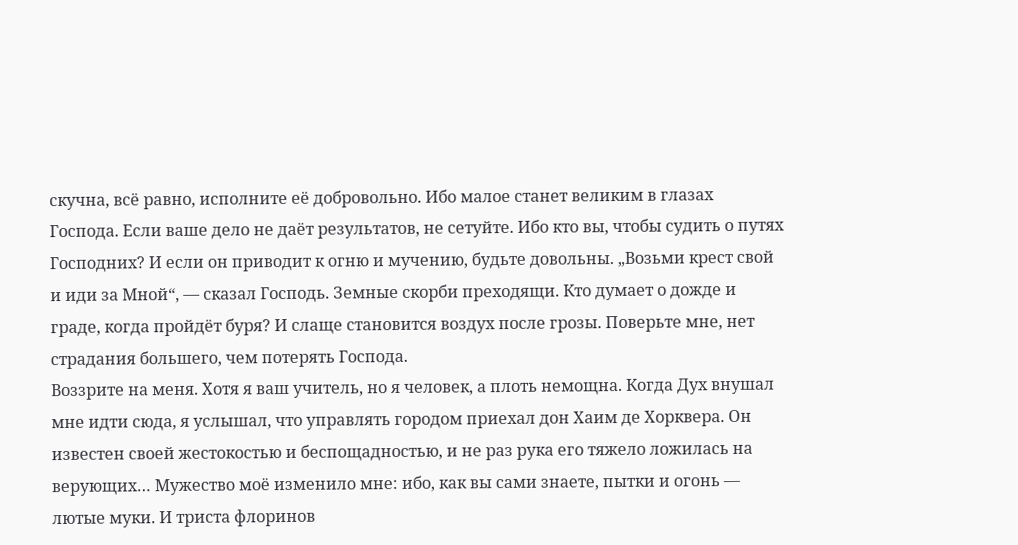скучна, всё равно, исполните её добровольно. Ибо малое станет великим в глазах Господа. Если ваше дело не даёт результатов, не сетуйте. Ибо кто вы, чтобы судить о путях Господних? И если он приводит к огню и мучению, будьте довольны. „Возьми крест свой и иди за Мной“, — сказал Господь. Земные скорби преходящи. Кто думает о дожде и граде, когда пройдёт буря? И слаще становится воздух после грозы. Поверьте мне, нет страдания большего, чем потерять Господа.
Воззрите на меня. Хотя я ваш учитель, но я человек, а плоть немощна. Когда Дух внушал мне идти сюда, я услышал, что управлять городом приехал дон Хаим де Хорквера. Он известен своей жестокостью и беспощадностью, и не раз рука его тяжело ложилась на верующих… Мужество моё изменило мне: ибо, как вы сами знаете, пытки и огонь — лютые муки. И триста флоринов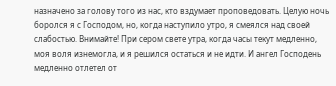назначено за голову того из нас, кто вздумает проповедовать. Целую ночь боролся я с Господом, но, когда наступило утро, я смеялся над своей слабостью. Внимайте! При сером свете утра, когда часы текут медленно, моя воля изнемогла, и я решился остаться и не идти. И ангел Господень медленно отлетел от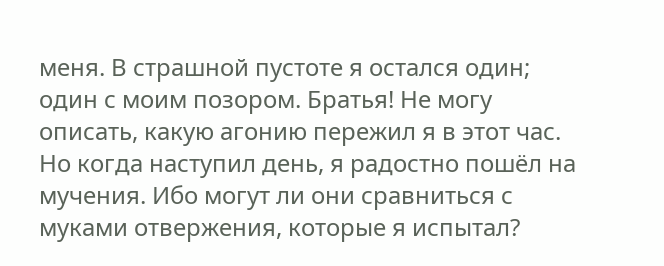меня. В страшной пустоте я остался один; один с моим позором. Братья! Не могу описать, какую агонию пережил я в этот час. Но когда наступил день, я радостно пошёл на мучения. Ибо могут ли они сравниться с муками отвержения, которые я испытал?